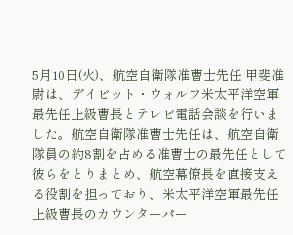5月10日(火)、航空自衛隊准曹士先任 甲斐准尉は、デイビット・ウォルフ米太平洋空軍最先任上級曹長とテレビ電話会談を行いました。航空自衛隊准曹士先任は、航空自衛隊員の約8割を占める准曹士の最先任として彼らをとりまとめ、航空幕僚長を直接支える役割を担っており、米太平洋空軍最先任上級曹長のカウンターパー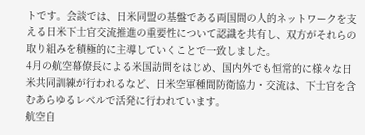トです。会談では、日米同盟の基盤である両国間の人的ネットワークを支える日米下士官交流推進の重要性について認識を共有し、双方がそれらの取り組みを積極的に主導していくことで一致しました。
4月の航空幕僚長による米国訪問をはじめ、国内外でも恒常的に様々な日米共同訓練が行われるなど、日米空軍種間防衛協力・交流は、下士官を含むあらゆるレベルで活発に行われています。
航空自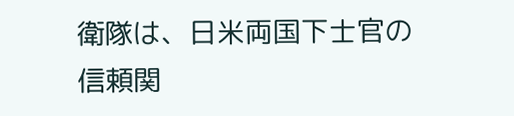衛隊は、日米両国下士官の信頼関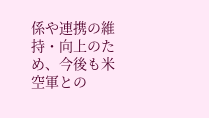係や連携の維持・向上のため、今後も米空軍との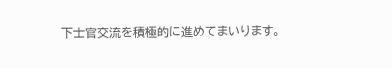下士官交流を積極的に進めてまいります。